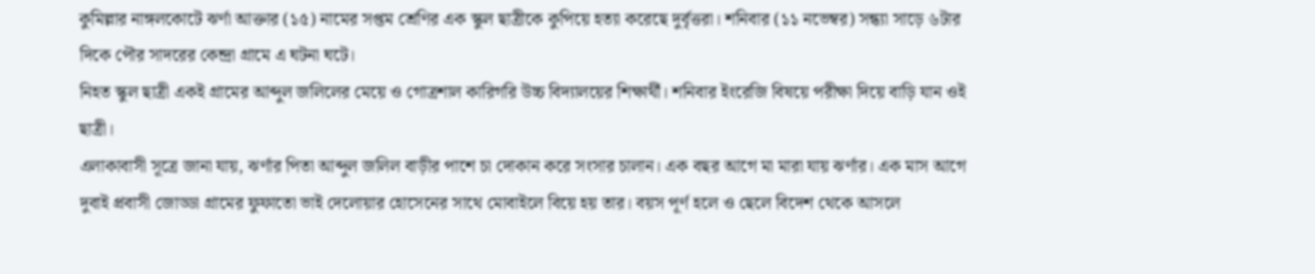কুমিল্লার নাঙ্গলকোটে ঝর্ণা আক্তার (১৫) নামের সপ্তম শ্রেণির এক স্কুল ছাত্রীকে কুপিয়ে হত্যা করেছে দুর্বৃত্তরা। শনিবার (১১ নভেম্বর) সন্ধ্যা সাড়ে ৬টার দিকে পৌর সাদরের কেন্দ্রা গ্রামে এ ঘটনা ঘটে।
নিহত স্কুল ছাত্রী একই গ্রামের আব্দুল জলিলের মেয়ে ও গোত্রশাল কারিগরি উচ্চ বিদ্যালয়ের শিক্ষার্থী। শনিবার ইংরেজি বিষয়ে পরীক্ষা দিয়ে বাড়ি যান ওই ছাত্রী।
এলাকাবাসী সূত্রে জানা যায়, ঝর্ণার পিতা আব্দুল জলিল বাড়ীর পাশে চা দোকান করে সংসার চালান। এক বছর আগে মা মারা যায় ঝর্ণার। এক মাস আগে দুবাই প্রবাসী জোড্ডা গ্রামের ফুফাতো ভাই দেলোয়ার হোসেনের সাথে মোবাইলে বিয়ে হয় তার। বয়স পূর্ণ হলে ও ছেলে বিদেশ থেকে আসলে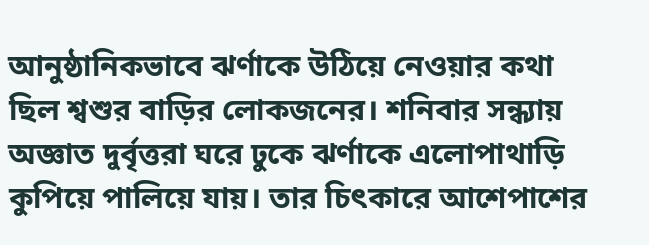আনুষ্ঠানিকভাবে ঝর্ণাকে উঠিয়ে নেওয়ার কথা ছিল শ্বশুর বাড়ির লোকজনের। শনিবার সন্ধ্যায় অজ্ঞাত দুর্বৃত্তরা ঘরে ঢুকে ঝর্ণাকে এলোপাথাড়ি কুপিয়ে পালিয়ে যায়। তার চিৎকারে আশেপাশের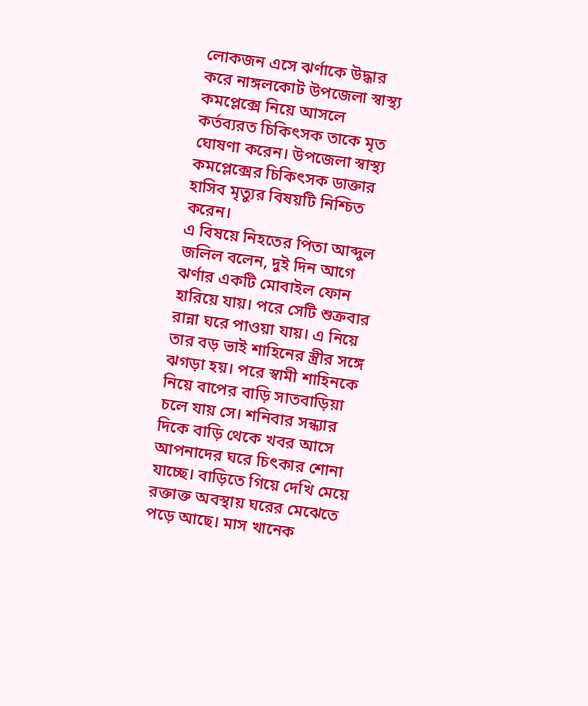লোকজন এসে ঝর্ণাকে উদ্ধার করে নাঙ্গলকোট উপজেলা স্বাস্থ্য কমপ্লেক্সে নিয়ে আসলে কর্তব্যরত চিকিৎসক তাকে মৃত ঘোষণা করেন। উপজেলা স্বাস্থ্য কমপ্লেক্সের চিকিৎসক ডাক্তার হাসিব মৃত্যুর বিষয়টি নিশ্চিত করেন।
এ বিষয়ে নিহতের পিতা আব্দুল জলিল বলেন, দুই দিন আগে ঝর্ণার একটি মোবাইল ফোন হারিয়ে যায়। পরে সেটি শুক্রবার রান্না ঘরে পাওয়া যায়। এ নিয়ে তার বড় ভাই শাহিনের স্ত্রীর সঙ্গে ঝগড়া হয়। পরে স্বামী শাহিনকে নিয়ে বাপের বাড়ি সাতবাড়িয়া চলে যায় সে। শনিবার সন্ধ্যার দিকে বাড়ি থেকে খবর আসে আপনাদের ঘরে চিৎকার শোনা যাচ্ছে। বাড়িতে গিয়ে দেখি মেয়ে রক্তাক্ত অবস্থায় ঘরের মেঝেতে পড়ে আছে। মাস খানেক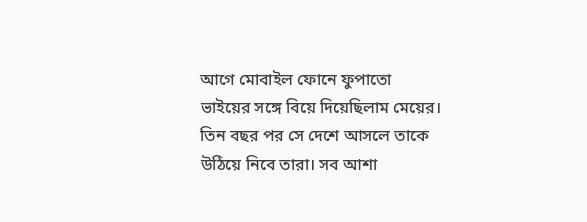আগে মোবাইল ফোনে ফুপাতো ভাইয়ের সঙ্গে বিয়ে দিয়েছিলাম মেয়ের। তিন বছর পর সে দেশে আসলে তাকে উঠিয়ে নিবে তারা। সব আশা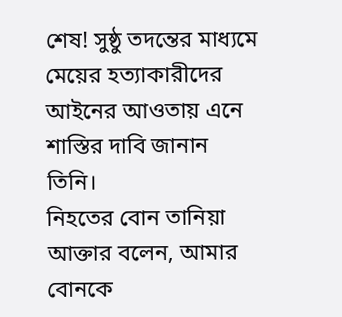শেষ! সুষ্ঠু তদন্তের মাধ্যমে মেয়ের হত্যাকারীদের আইনের আওতায় এনে শাস্তির দাবি জানান তিনি।
নিহতের বোন তানিয়া আক্তার বলেন, আমার বোনকে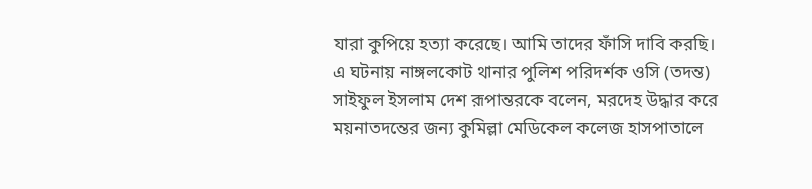যারা কুপিয়ে হত্যা করেছে। আমি তাদের ফাঁসি দাবি করছি।
এ ঘটনায় নাঙ্গলকোট থানার পুলিশ পরিদর্শক ওসি (তদন্ত) সাইফুল ইসলাম দেশ রূপান্তরকে বলেন, মরদেহ উদ্ধার করে ময়নাতদন্তের জন্য কুমিল্লা মেডিকেল কলেজ হাসপাতালে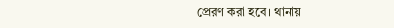প্রেরণ করা হবে। থানায়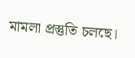মামলা প্রস্তুতি চলছে।